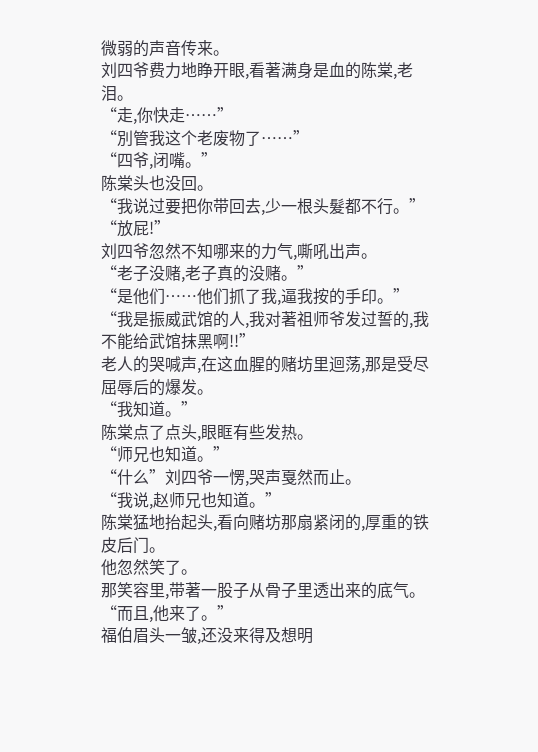微弱的声音传来。
刘四爷费力地睁开眼,看著满身是血的陈棠,老泪。
“走,你快走……”
“別管我这个老废物了……”
“四爷,闭嘴。”
陈棠头也没回。
“我说过要把你带回去,少一根头髮都不行。”
“放屁!”
刘四爷忽然不知哪来的力气,嘶吼出声。
“老子没赌,老子真的没赌。”
“是他们……他们抓了我,逼我按的手印。”
“我是振威武馆的人,我对著祖师爷发过誓的,我不能给武馆抹黑啊!!”
老人的哭喊声,在这血腥的赌坊里迴荡,那是受尽屈辱后的爆发。
“我知道。”
陈棠点了点头,眼眶有些发热。
“师兄也知道。”
“什么”刘四爷一愣,哭声戛然而止。
“我说,赵师兄也知道。”
陈棠猛地抬起头,看向赌坊那扇紧闭的,厚重的铁皮后门。
他忽然笑了。
那笑容里,带著一股子从骨子里透出来的底气。
“而且,他来了。”
福伯眉头一皱,还没来得及想明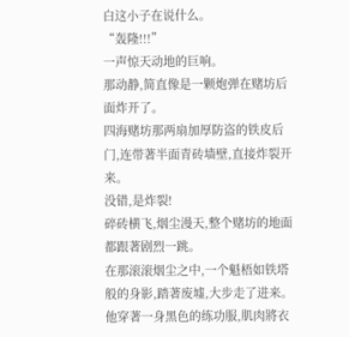白这小子在说什么。
“轰隆!!!”
一声惊天动地的巨响。
那动静,简直像是一颗炮弹在赌坊后面炸开了。
四海赌坊那两扇加厚防盗的铁皮后门,连带著半面青砖墙壁,直接炸裂开来。
没错,是炸裂!
碎砖横飞,烟尘漫天,整个赌坊的地面都跟著剧烈一跳。
在那滚滚烟尘之中,一个魁梧如铁塔般的身影,踏著废墟,大步走了进来。
他穿著一身黑色的练功服,肌肉將衣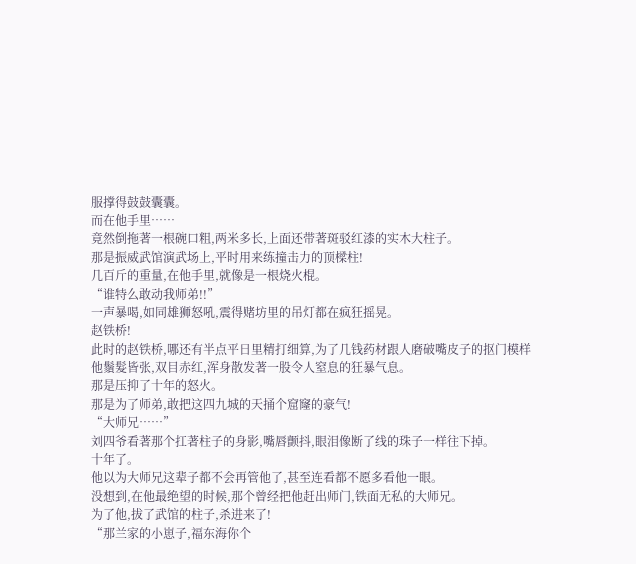服撑得鼓鼓囊囊。
而在他手里……
竟然倒拖著一根碗口粗,两米多长,上面还带著斑驳红漆的实木大柱子。
那是振威武馆演武场上,平时用来练撞击力的顶樑柱!
几百斤的重量,在他手里,就像是一根烧火棍。
“谁特么敢动我师弟!!”
一声暴喝,如同雄狮怒吼,震得赌坊里的吊灯都在疯狂摇晃。
赵铁桥!
此时的赵铁桥,哪还有半点平日里精打细算,为了几钱药材跟人磨破嘴皮子的抠门模样
他鬚髮皆张,双目赤红,浑身散发著一股令人窒息的狂暴气息。
那是压抑了十年的怒火。
那是为了师弟,敢把这四九城的天捅个窟窿的豪气!
“大师兄……”
刘四爷看著那个扛著柱子的身影,嘴唇颤抖,眼泪像断了线的珠子一样往下掉。
十年了。
他以为大师兄这辈子都不会再管他了,甚至连看都不愿多看他一眼。
没想到,在他最绝望的时候,那个曾经把他赶出师门,铁面无私的大师兄。
为了他,拔了武馆的柱子,杀进来了!
“那兰家的小崽子,福东海你个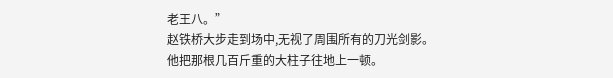老王八。”
赵铁桥大步走到场中,无视了周围所有的刀光剑影。
他把那根几百斤重的大柱子往地上一顿。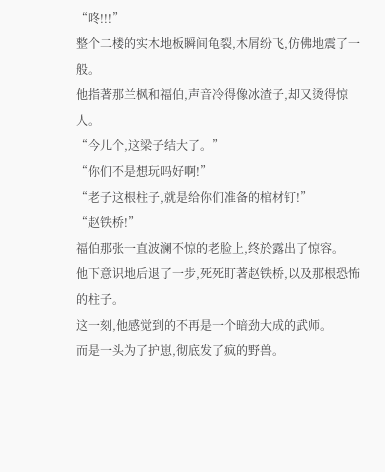“咚!!!”
整个二楼的实木地板瞬间龟裂,木屑纷飞,仿佛地震了一般。
他指著那兰枫和福伯,声音冷得像冰渣子,却又烫得惊人。
“今儿个,这梁子结大了。”
“你们不是想玩吗好啊!”
“老子这根柱子,就是给你们准备的棺材钉!”
“赵铁桥!”
福伯那张一直波澜不惊的老脸上,终於露出了惊容。
他下意识地后退了一步,死死盯著赵铁桥,以及那根恐怖的柱子。
这一刻,他感觉到的不再是一个暗劲大成的武师。
而是一头为了护崽,彻底发了疯的野兽。